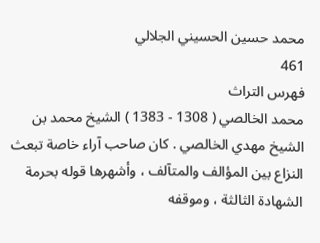محمد حسين الحسيني الجلالي
461
فهرس التراث
محمد الخالصي ( 1308 - 1383 ) الشيخ محمد بن الشيخ مهدي الخالصي . كان صاحب آراء خاصة تبعث النزاع بين المؤالف والمتآلف ، وأشهرها قوله بحرمة الشهادة الثالثة ، وموقفه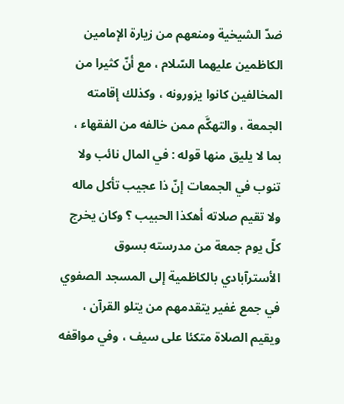ضدّ الشيخية ومنعهم من زيارة الإمامين الكاظمين عليهما السّلام ، مع أنّ كثيرا من المخالفين كانوا يزورونه ، وكذلك إقامته الجمعة ، والتهكَّم ممن خالفه من الفقهاء ، بما لا يليق منها قوله : في المال نائب ولا تنوب في الجمعات إنّ ذا عجيب تأكل ماله ولا تقيم صلاته أهكذا الحبيب ؟ وكان يخرج كلّ يوم جمعة من مدرسته بسوق الأسترآبادي بالكاظمية إلى المسجد الصفوي في جمع غفير يتقدمهم من يتلو القرآن ، ويقيم الصلاة متكئا على سيف ، وفي مواقفه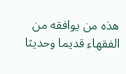هذه من يوافقه من الفقهاء قديما وحديثا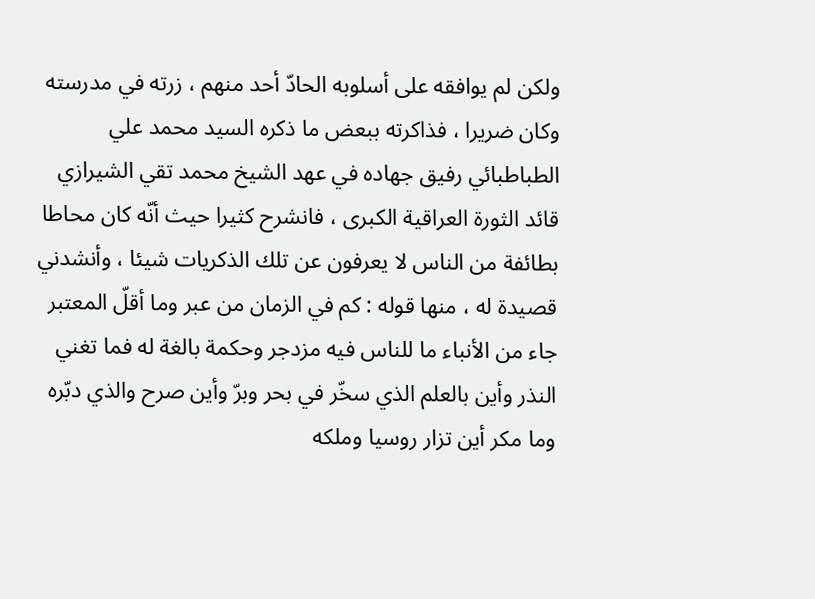ولكن لم يوافقه على أسلوبه الحادّ أحد منهم ، زرته في مدرسته وكان ضريرا ، فذاكرته ببعض ما ذكره السيد محمد علي الطباطبائي رفيق جهاده في عهد الشيخ محمد تقي الشيرازي قائد الثورة العراقية الكبرى ، فانشرح كثيرا حيث أنّه كان محاطا بطائفة من الناس لا يعرفون عن تلك الذكريات شيئا ، وأنشدني قصيدة له ، منها قوله : كم في الزمان من عبر وما أقلّ المعتبر جاء من الأنباء ما للناس فيه مزدجر وحكمة بالغة له فما تغني النذر وأين بالعلم الذي سخّر في بحر وبرّ وأين صرح والذي دبّره وما مكر أين تزار روسيا وملكه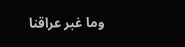وما غبر عراقنا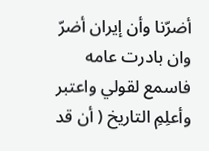أضرّنا وأن إيران أضرّ وان بادرت عامه فاسمع لقولي واعتبر وأعلِمِ التاريخ ( أن قد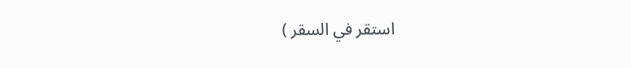استقر في السقر )